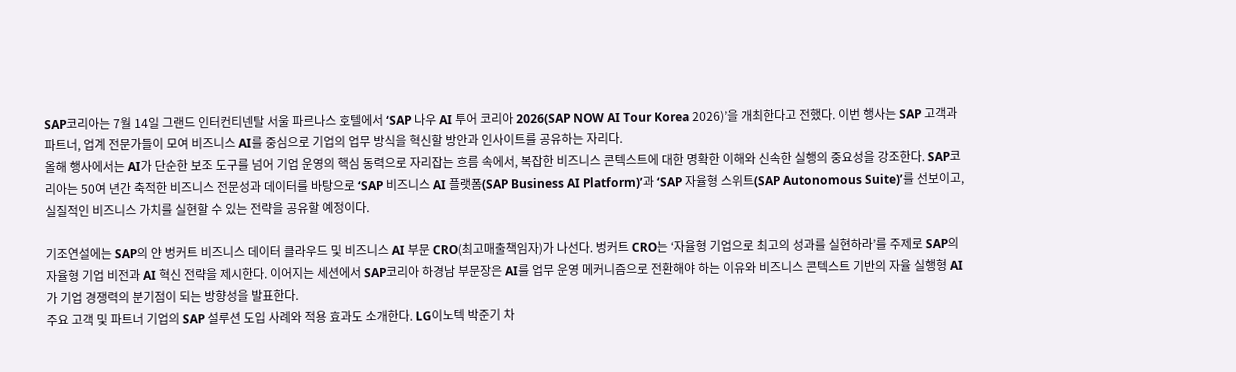SAP코리아는 7월 14일 그랜드 인터컨티넨탈 서울 파르나스 호텔에서 ‘SAP 나우 AI 투어 코리아 2026(SAP NOW AI Tour Korea 2026)’을 개최한다고 전했다. 이번 행사는 SAP 고객과 파트너, 업계 전문가들이 모여 비즈니스 AI를 중심으로 기업의 업무 방식을 혁신할 방안과 인사이트를 공유하는 자리다.
올해 행사에서는 AI가 단순한 보조 도구를 넘어 기업 운영의 핵심 동력으로 자리잡는 흐름 속에서, 복잡한 비즈니스 콘텍스트에 대한 명확한 이해와 신속한 실행의 중요성을 강조한다. SAP코리아는 50여 년간 축적한 비즈니스 전문성과 데이터를 바탕으로 ‘SAP 비즈니스 AI 플랫폼(SAP Business AI Platform)’과 ‘SAP 자율형 스위트(SAP Autonomous Suite)’를 선보이고, 실질적인 비즈니스 가치를 실현할 수 있는 전략을 공유할 예정이다.

기조연설에는 SAP의 얀 벙커트 비즈니스 데이터 클라우드 및 비즈니스 AI 부문 CRO(최고매출책임자)가 나선다. 벙커트 CRO는 ‘자율형 기업으로 최고의 성과를 실현하라’를 주제로 SAP의 자율형 기업 비전과 AI 혁신 전략을 제시한다. 이어지는 세션에서 SAP코리아 하경남 부문장은 AI를 업무 운영 메커니즘으로 전환해야 하는 이유와 비즈니스 콘텍스트 기반의 자율 실행형 AI가 기업 경쟁력의 분기점이 되는 방향성을 발표한다.
주요 고객 및 파트너 기업의 SAP 설루션 도입 사례와 적용 효과도 소개한다. LG이노텍 박준기 차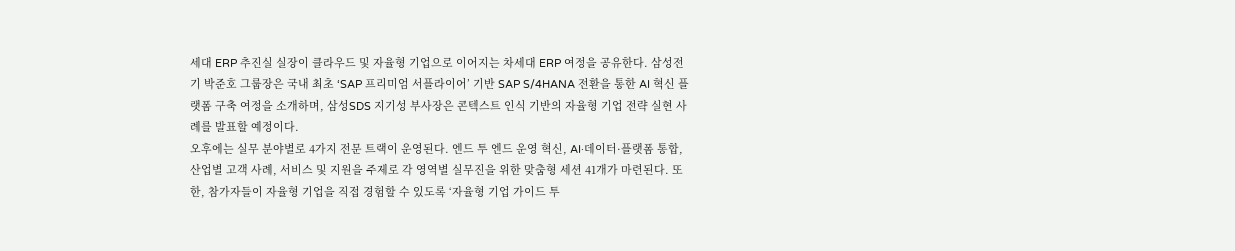세대 ERP 추진실 실장이 클라우드 및 자율형 기업으로 이어지는 차세대 ERP 여정을 공유한다. 삼성전기 박준호 그룹장은 국내 최초 ‘SAP 프리미엄 서플라이어’ 기반 SAP S/4HANA 전환을 통한 AI 혁신 플랫폼 구축 여정을 소개하며, 삼성SDS 지기성 부사장은 콘텍스트 인식 기반의 자율형 기업 전략 실현 사례를 발표할 예정이다.
오후에는 실무 분야별로 4가지 전문 트랙이 운영된다. 엔드 투 엔드 운영 혁신, AI·데이터·플랫폼 통합, 산업별 고객 사례, 서비스 및 지원을 주제로 각 영역별 실무진을 위한 맞춤형 세션 41개가 마련된다. 또한, 참가자들이 자율형 기업을 직접 경험할 수 있도록 ‘자율형 기업 가이드 투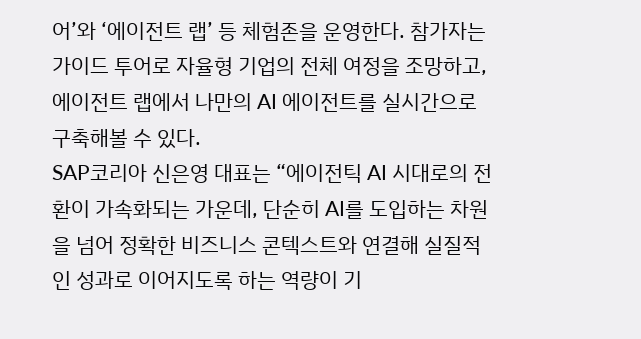어’와 ‘에이전트 랩’ 등 체험존을 운영한다. 참가자는 가이드 투어로 자율형 기업의 전체 여정을 조망하고, 에이전트 랩에서 나만의 AI 에이전트를 실시간으로 구축해볼 수 있다.
SAP코리아 신은영 대표는 “에이전틱 AI 시대로의 전환이 가속화되는 가운데, 단순히 AI를 도입하는 차원을 넘어 정확한 비즈니스 콘텍스트와 연결해 실질적인 성과로 이어지도록 하는 역량이 기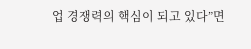업 경쟁력의 핵심이 되고 있다”면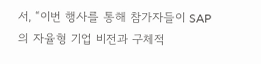서, “이번 행사를 통해 참가자들이 SAP의 자율형 기업 비전과 구체적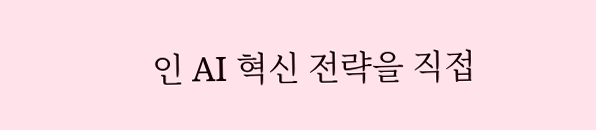인 AI 혁신 전략을 직접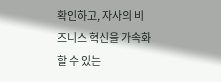확인하고, 자사의 비즈니스 혁신을 가속화할 수 있는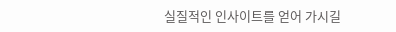실질적인 인사이트를 얻어 가시길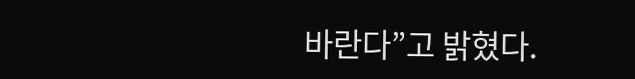바란다”고 밝혔다.